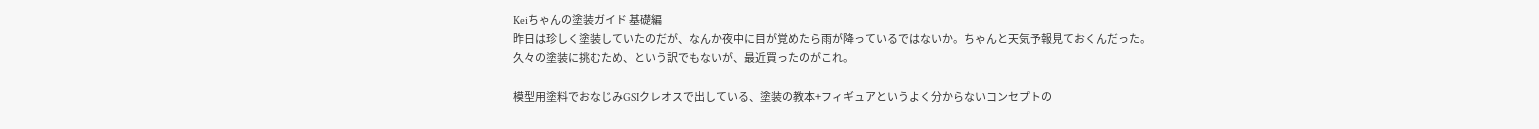Keiちゃんの塗装ガイド 基礎編
昨日は珍しく塗装していたのだが、なんか夜中に目が覚めたら雨が降っているではないか。ちゃんと天気予報見ておくんだった。
久々の塗装に挑むため、という訳でもないが、最近買ったのがこれ。

模型用塗料でおなじみGSIクレオスで出している、塗装の教本+フィギュアというよく分からないコンセプトの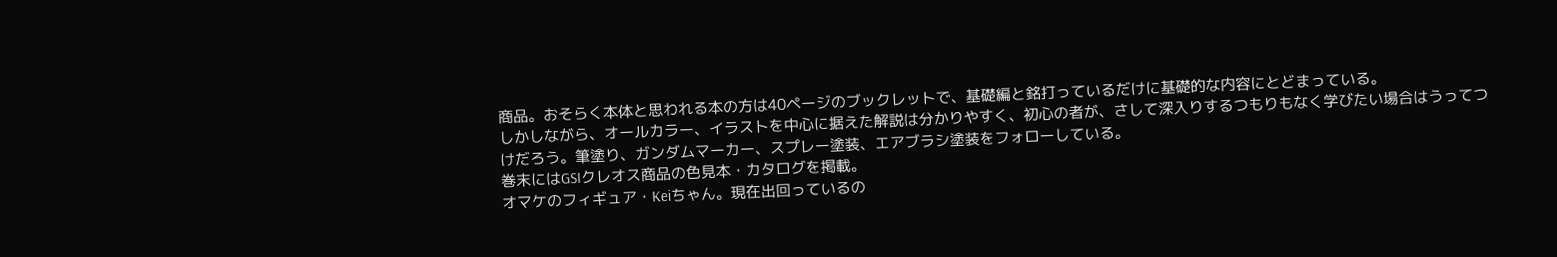商品。おそらく本体と思われる本の方は40ページのブックレットで、基礎編と銘打っているだけに基礎的な内容にとどまっている。
しかしながら、オールカラー、イラストを中心に据えた解説は分かりやすく、初心の者が、さして深入りするつもりもなく学びたい場合はうってつけだろう。筆塗り、ガンダムマーカー、スプレー塗装、エアブラシ塗装をフォローしている。
巻末にはGSIクレオス商品の色見本・カタログを掲載。
オマケのフィギュア・Keiちゃん。現在出回っているの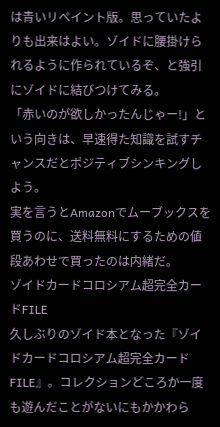は青いリペイント版。思っていたよりも出来はよい。ゾイドに腰掛けられるように作られているぞ、と強引にゾイドに結びつけてみる。
「赤いのが欲しかったんじゃー!」という向きは、早速得た知識を試すチャンスだとポジティブシンキングしよう。
実を言うとAmazonでムーブックスを買うのに、送料無料にするための値段あわせで買ったのは内緒だ。
ゾイドカードコロシアム超完全カードFILE
久しぶりのゾイド本となった『ゾイドカードコロシアム超完全カードFILE』。コレクションどころか一度も遊んだことがないにもかかわら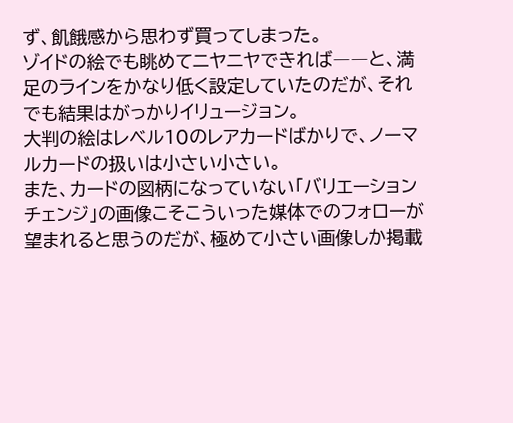ず、飢餓感から思わず買ってしまった。
ゾイドの絵でも眺めてニヤニヤできれば――と、満足のラインをかなり低く設定していたのだが、それでも結果はがっかりイリュージョン。
大判の絵はレベル10のレアカードばかりで、ノーマルカードの扱いは小さい小さい。
また、カードの図柄になっていない「バリエーションチェンジ」の画像こそこういった媒体でのフォローが望まれると思うのだが、極めて小さい画像しか掲載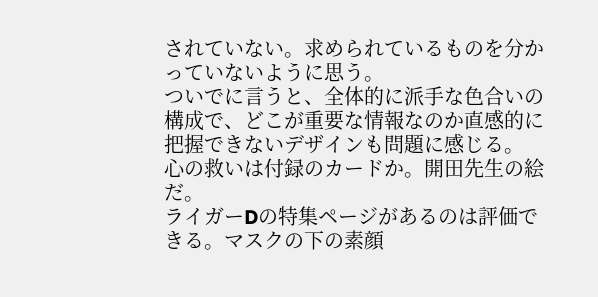されていない。求められているものを分かっていないように思う。
ついでに言うと、全体的に派手な色合いの構成で、どこが重要な情報なのか直感的に把握できないデザインも問題に感じる。
心の救いは付録のカードか。開田先生の絵だ。
ライガーDの特集ページがあるのは評価できる。マスクの下の素顔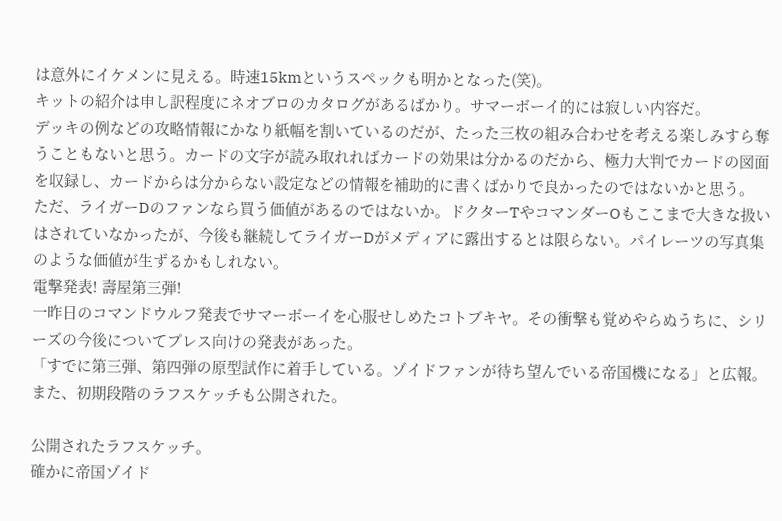は意外にイケメンに見える。時速15kmというスペックも明かとなった(笑)。
キットの紹介は申し訳程度にネオブロのカタログがあるばかり。サマーボーイ的には寂しい内容だ。
デッキの例などの攻略情報にかなり紙幅を割いているのだが、たった三枚の組み合わせを考える楽しみすら奪うこともないと思う。カードの文字が読み取れればカードの効果は分かるのだから、極力大判でカードの図面を収録し、カードからは分からない設定などの情報を補助的に書くばかりで良かったのではないかと思う。
ただ、ライガーDのファンなら買う価値があるのではないか。ドクターTやコマンダーOもここまで大きな扱いはされていなかったが、今後も継続してライガーDがメディアに露出するとは限らない。パイレーツの写真集のような価値が生ずるかもしれない。
電撃発表! 壽屋第三弾!
一昨日のコマンドウルフ発表でサマーボーイを心服せしめたコトブキヤ。その衝撃も覚めやらぬうちに、シリーズの今後についてプレス向けの発表があった。
「すでに第三弾、第四弾の原型試作に着手している。ゾイドファンが待ち望んでいる帝国機になる」と広報。また、初期段階のラフスケッチも公開された。

公開されたラフスケッチ。
確かに帝国ゾイド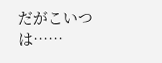だがこいつは……